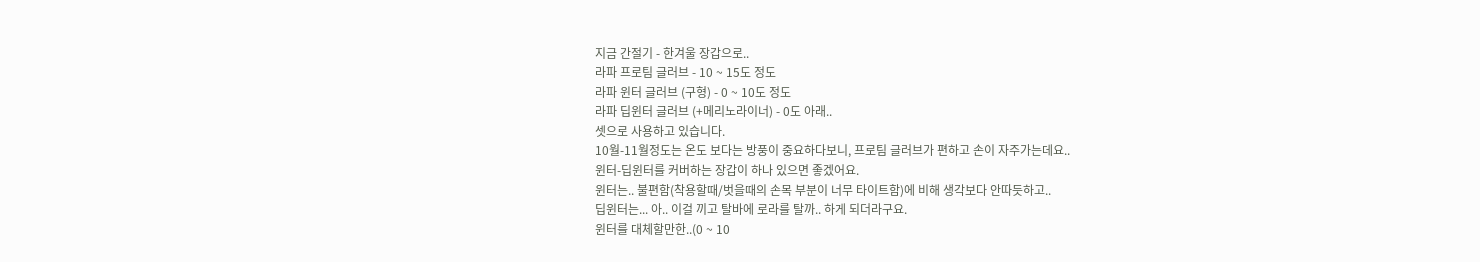지금 간절기 - 한겨울 장갑으로..
라파 프로팀 글러브 - 10 ~ 15도 정도
라파 윈터 글러브 (구형) - 0 ~ 10도 정도
라파 딥윈터 글러브 (+메리노라이너) - 0도 아래..
셋으로 사용하고 있습니다.
10월-11월정도는 온도 보다는 방풍이 중요하다보니, 프로팀 글러브가 편하고 손이 자주가는데요..
윈터-딥윈터를 커버하는 장갑이 하나 있으면 좋겠어요.
윈터는.. 불편함(착용할때/벗을때의 손목 부분이 너무 타이트함)에 비해 생각보다 안따듯하고..
딥윈터는... 아.. 이걸 끼고 탈바에 로라를 탈까.. 하게 되더라구요.
윈터를 대체할만한..(0 ~ 10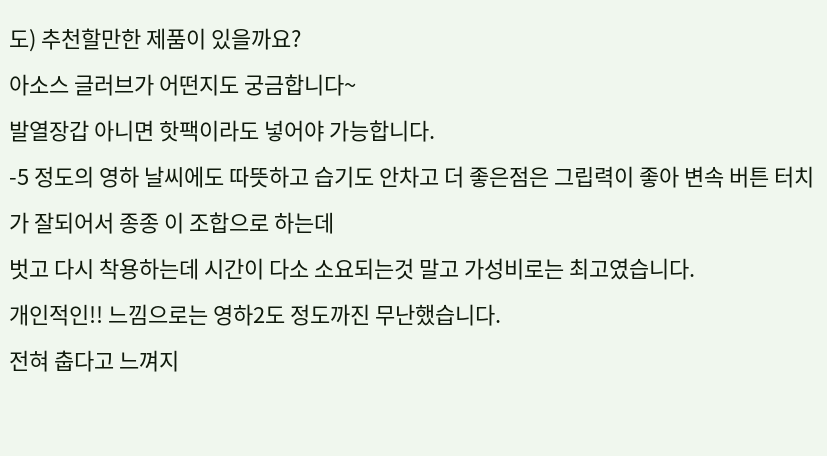도) 추천할만한 제품이 있을까요?
아소스 글러브가 어떤지도 궁금합니다~
발열장갑 아니면 핫팩이라도 넣어야 가능합니다.
-5 정도의 영하 날씨에도 따뜻하고 습기도 안차고 더 좋은점은 그립력이 좋아 변속 버튼 터치가 잘되어서 종종 이 조합으로 하는데
벗고 다시 착용하는데 시간이 다소 소요되는것 말고 가성비로는 최고였습니다.
개인적인!! 느낌으로는 영하2도 정도까진 무난했습니다.
전혀 춥다고 느껴지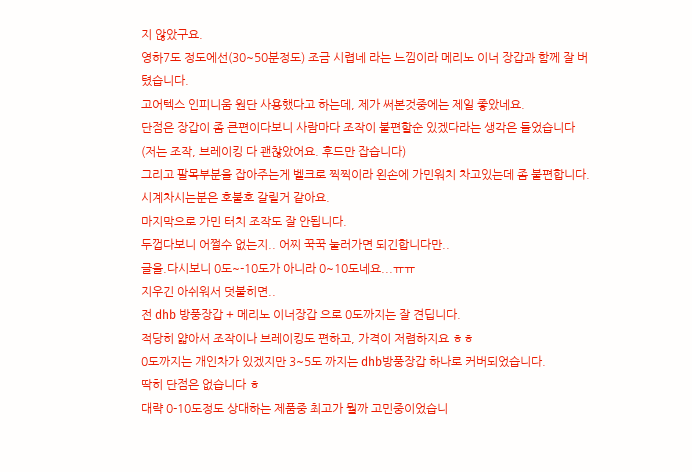지 않았구요.
영하7도 정도에선(30~50분정도) 조금 시렵네 라는 느낌이라 메리노 이너 장갑과 함께 잘 버텼습니다.
고어텍스 인피니움 원단 사용했다고 하는데, 제가 써본것중에는 제일 좋았네요.
단점은 장갑이 좀 큰편이다보니 사람마다 조작이 불편할순 있겠다라는 생각은 들었습니다
(저는 조작, 브레이킹 다 괜찮았어요. 후드만 잡습니다)
그리고 팔목부분을 잡아주는게 벨크로 찍찍이라 왼손에 가민워치 차고있는데 좀 불편합니다.
시계차시는분은 호불호 갈릴거 같아요.
마지막으로 가민 터치 조작도 잘 안됩니다.
두껍다보니 어쩔수 없는지.. 어찌 꾹꾹 눌러가면 되긴합니다만..
글을.다시보니 0도~-10도가 아니라 0~10도네요...ㅠㅠ
지우긴 아쉬워서 덧붙히면..
전 dhb 방풍장갑 + 메리노 이너장갑 으로 0도까지는 잘 견딥니다.
적당히 얇아서 조작이나 브레이킹도 편하고, 가격이 저렴하지요 ㅎㅎ
0도까지는 개인차가 있겠지만 3~5도 까지는 dhb방풍장갑 하나로 커버되었습니다.
딱히 단점은 없습니다 ㅎ
대략 0-10도정도 상대하는 제품중 최고가 뭘까 고민중이었습니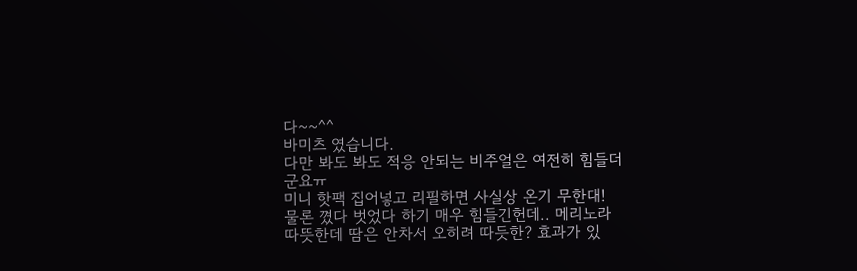다~~^^
바미츠 였습니다.
다만 봐도 봐도 적응 안되는 비주얼은 여전히 힘들더군요ㅠ
미니 핫팩 집어넣고 리필하면 사실상 온기 무한대!
물론 꼈다 벗었다 하기 매우 힘들긴헌데.. 메리노라 따뜻한데 땀은 안차서 오히려 따듯한? 효과가 있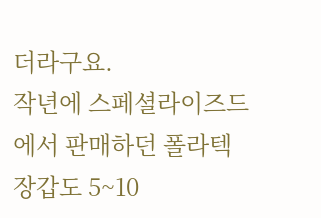더라구요.
작년에 스페셜라이즈드에서 판매하던 폴라텍 장갑도 5~10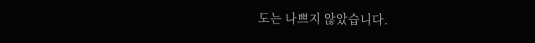도는 나쁘지 않았습니다.